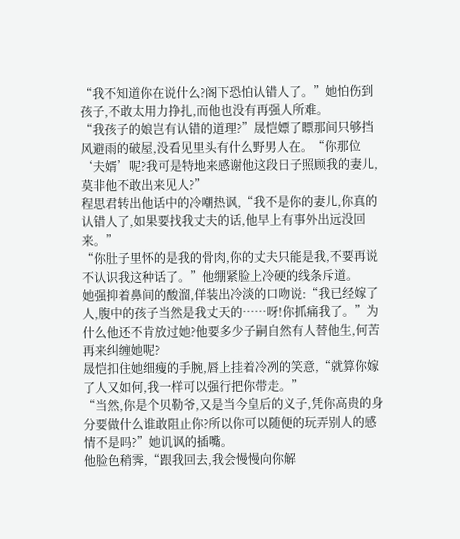“我不知道你在说什么?阁下恐怕认错人了。”她怕伤到孩子,不敢太用力挣扎,而他也没有再强人所难。
“我孩子的娘岂有认错的道理?”晟恺嫖了瞟那间只够挡风避雨的破屋,没看见里头有什么野男人在。“你那位‘夫婿’呢?我可是特地来感谢他这段日子照顾我的妻儿,莫非他不敢出来见人?”
程思君转出他话中的冷嘲热讽,“我不是你的妻儿,你真的认错人了,如果要找我丈夫的话,他早上有事外出远没回来。”
“你肚子里怀的是我的骨肉,你的丈夫只能是我,不要再说不认识我这种话了。”他绷紧脸上冷硬的线条斥道。
她强抑着鼻间的酸溜,佯装出冷淡的口吻说:“我已经嫁了人,腹中的孩子当然是我丈天的……呀!你抓痛我了。”为什么他还不肯放过她?他要多少子嗣自然有人替他生,何苦再来纠缠她呢?
晟恺扣住她细瘦的手腕,唇上挂着冷冽的笑意,“就算你嫁了人又如何,我一样可以强行把你带走。”
“当然,你是个贝勒爷,又是当今皇后的义子,凭你高贵的身分要做什么谁敢阻止你?所以你可以随便的玩弄别人的感情不是吗?”她讥讽的插嘴。
他脸色稍霁,“跟我回去,我会慢慢向你解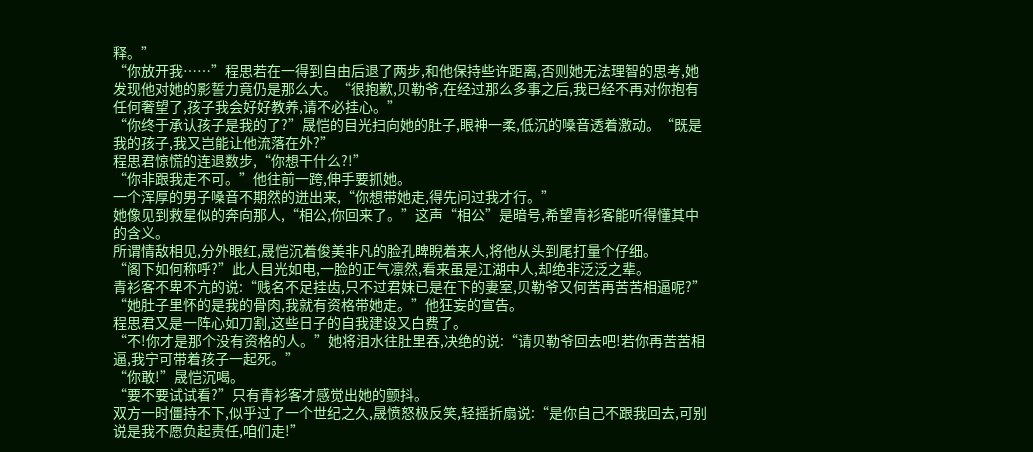释。”
“你放开我……”程思若在一得到自由后退了两步,和他保持些许距离,否则她无法理智的思考,她发现他对她的影誓力竟仍是那么大。“很抱歉,贝勒爷,在经过那么多事之后,我已经不再对你抱有任何奢望了,孩子我会好好教养,请不必挂心。”
“你终于承认孩子是我的了?”晟恺的目光扫向她的肚子,眼神一柔,低沉的嗓音透着激动。“既是我的孩子,我又岂能让他流落在外?”
程思君惊慌的连退数步,“你想干什么?!”
“你非跟我走不可。”他往前一跨,伸手要抓她。
一个浑厚的男子嗓音不期然的迸出来,“你想带她走,得先问过我才行。”
她像见到救星似的奔向那人,“相公,你回来了。”这声“相公”是暗号,希望青衫客能听得懂其中的含义。
所谓情敌相见,分外眼红,晟恺沉着俊美非凡的脸孔睥睨着来人,将他从头到尾打量个仔细。
“阁下如何称呼?”此人目光如电,一脸的正气凛然,看来虽是江湖中人,却绝非泛泛之辈。
青衫客不卑不亢的说:“贱名不足挂齿,只不过君妹已是在下的妻室,贝勒爷又何苦再苦苦相逼呢?”
“她肚子里怀的是我的骨肉,我就有资格带她走。”他狂妄的宣告。
程思君又是一阵心如刀割,这些日子的自我建设又白费了。
“不!你才是那个没有资格的人。”她将泪水往肚里吞,决绝的说:“请贝勒爷回去吧!若你再苦苦相逼,我宁可带着孩子一起死。”
“你敢!”晟恺沉喝。
“要不要试试看?”只有青衫客才感觉出她的颤抖。
双方一时僵持不下,似乎过了一个世纪之久,晟愤怒极反笑,轻摇折扇说:“是你自己不跟我回去,可别说是我不愿负起责任,咱们走!”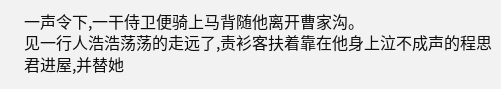一声令下,一干侍卫便骑上马背随他离开曹家沟。
见一行人浩浩荡荡的走远了,责衫客扶着靠在他身上泣不成声的程思君进屋,并替她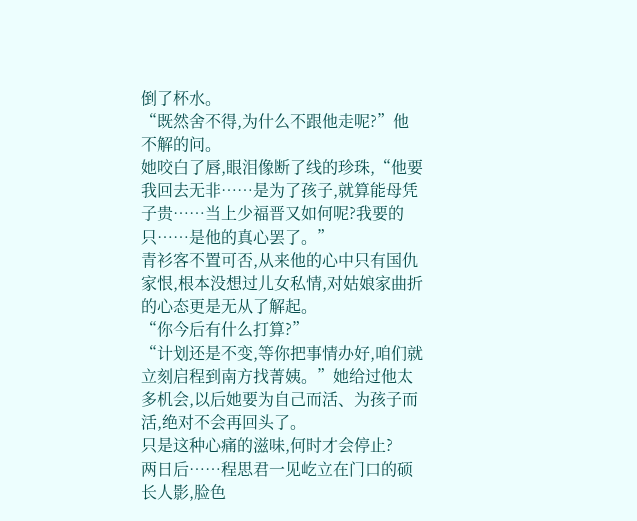倒了杯水。
“既然舍不得,为什么不跟他走呢?”他不解的问。
她咬白了唇,眼泪像断了线的珍珠,“他要我回去无非……是为了孩子,就算能母凭子贵……当上少福晋又如何呢?我要的只……是他的真心罢了。”
青衫客不置可否,从来他的心中只有国仇家恨,根本没想过儿女私情,对姑娘家曲折的心态更是无从了解起。
“你今后有什么打算?”
“计划还是不变,等你把事情办好,咱们就立刻启程到南方找菁姨。”她给过他太多机会,以后她要为自己而活、为孩子而活,绝对不会再回头了。
只是这种心痛的滋味,何时才会停止?
两日后……程思君一见屹立在门口的硕长人影,脸色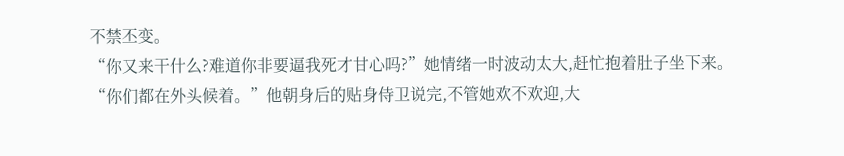不禁丕变。
“你又来干什么?难道你非要逼我死才甘心吗?”她情绪一时波动太大,赶忙抱着肚子坐下来。
“你们都在外头候着。”他朝身后的贴身侍卫说完,不管她欢不欢迎,大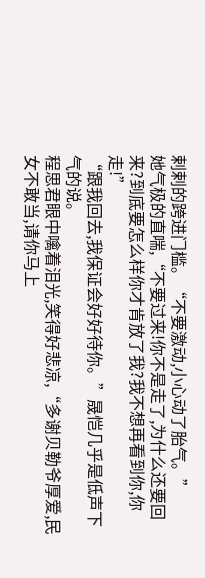剌剌的跨进门槛。“不要激动,小心动了胎气。”
她气极的直喘,“不要过来!你不是走了,为什么还要回来?到底要怎么样你才肯放了我?我不想再看到你,你走!”
“跟我回去,我保证会好好待你。”晟恺几乎是低声下气的说。
程思君眼中噙着泪光,笑得好悲凉,“多谢贝勒爷厚爱,民女不敢当,请你马上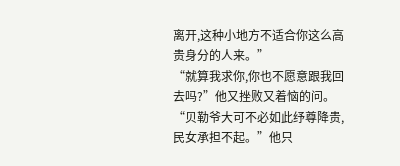离开,这种小地方不适合你这么高贵身分的人来。”
“就算我求你,你也不愿意跟我回去吗?”他又挫败又着恼的问。
“贝勒爷大可不必如此纾尊降贵,民女承担不起。”他只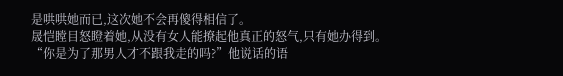是哄哄她而已,这次她不会再傻得相信了。
晟恺瞠目怒瞪着她,从没有女人能撩起他真正的怒气,只有她办得到。
“你是为了那男人才不跟我走的吗?”他说话的语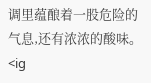调里蕴酿着一股危险的气息,还有浓浓的酸味。<ig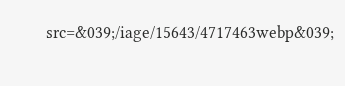src=&039;/iage/15643/4717463webp&039;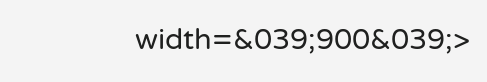width=&039;900&039;>